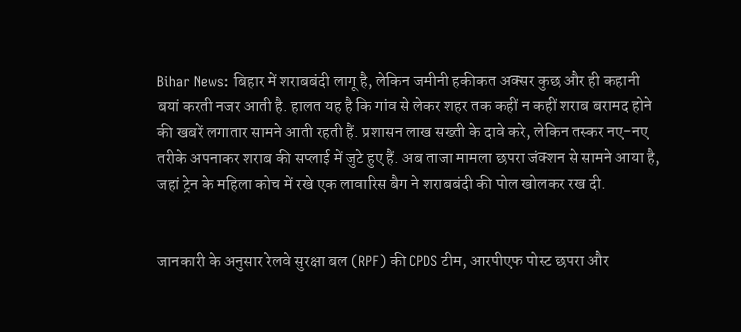Bihar News: बिहार में शराबबंदी लागू है, लेकिन जमीनी हकीकत अक्सर कुछ और ही कहानी बयां करती नजर आती है. हालत यह है कि गांव से लेकर शहर तक कहीं न कहीं शराब बरामद होने की खबरें लगातार सामने आती रहती हैं. प्रशासन लाख सख्ती के दावे करे, लेकिन तस्कर नए-नए तरीके अपनाकर शराब की सप्लाई में जुटे हुए हैं. अब ताजा मामला छपरा जंक्शन से सामने आया है, जहां ट्रेन के महिला कोच में रखे एक लावारिस बैग ने शराबबंदी की पोल खोलकर रख दी.


जानकारी के अनुसार रेलवे सुरक्षा बल (RPF) की CPDS टीम, आरपीएफ पोस्ट छपरा और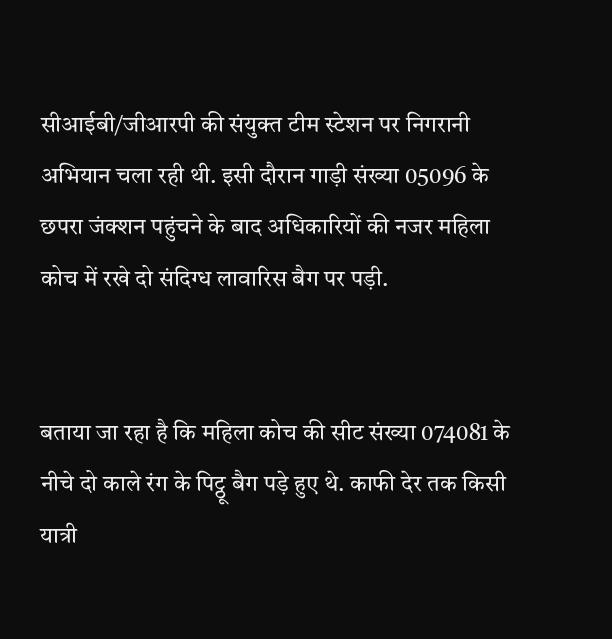सीआईबी/जीआरपी की संयुक्त टीम स्टेशन पर निगरानी अभियान चला रही थी. इसी दौरान गाड़ी संख्या 05096 के छपरा जंक्शन पहुंचने के बाद अधिकारियों की नजर महिला कोच में रखे दो संदिग्ध लावारिस बैग पर पड़ी.


बताया जा रहा है कि महिला कोच की सीट संख्या 074081 के नीचे दो काले रंग के पिट्ठू बैग पड़े हुए थे. काफी देर तक किसी यात्री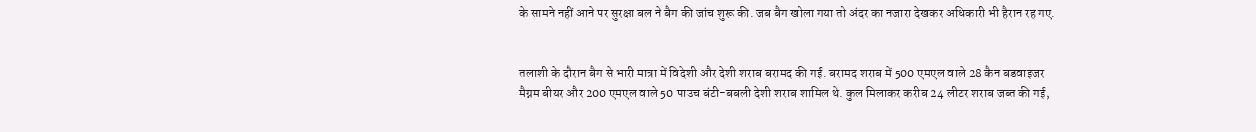के सामने नहीं आने पर सुरक्षा बल ने बैग की जांच शुरू की. जब बैग खोला गया तो अंदर का नजारा देखकर अधिकारी भी हैरान रह गए.


तलाशी के दौरान बैग से भारी मात्रा में विदेशी और देशी शराब बरामद की गई. बरामद शराब में 500 एमएल वाले 28 कैन बडवाइजर मैग्नम बीयर और 200 एमएल वाले 50 पाउच बंटी-बबली देशी शराब शामिल थे. कुल मिलाकर करीब 24 लीटर शराब जब्त की गई,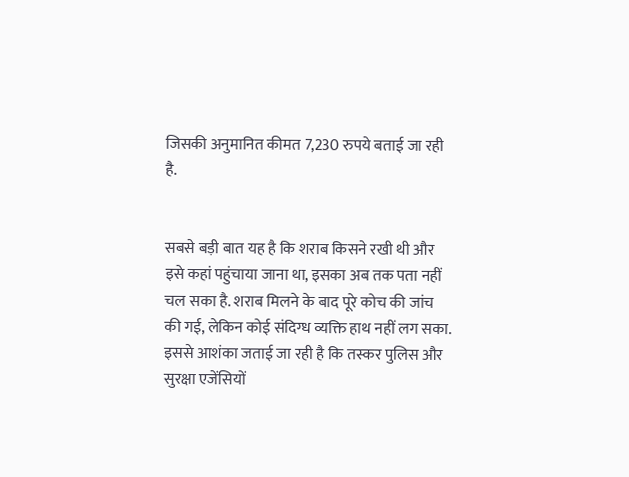जिसकी अनुमानित कीमत 7,230 रुपये बताई जा रही है.


सबसे बड़ी बात यह है कि शराब किसने रखी थी और इसे कहां पहुंचाया जाना था, इसका अब तक पता नहीं चल सका है. शराब मिलने के बाद पूरे कोच की जांच की गई, लेकिन कोई संदिग्ध व्यक्ति हाथ नहीं लग सका. इससे आशंका जताई जा रही है कि तस्कर पुलिस और सुरक्षा एजेंसियों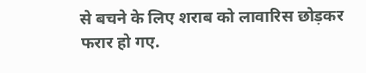से बचने के लिए शराब को लावारिस छोड़कर फरार हो गए.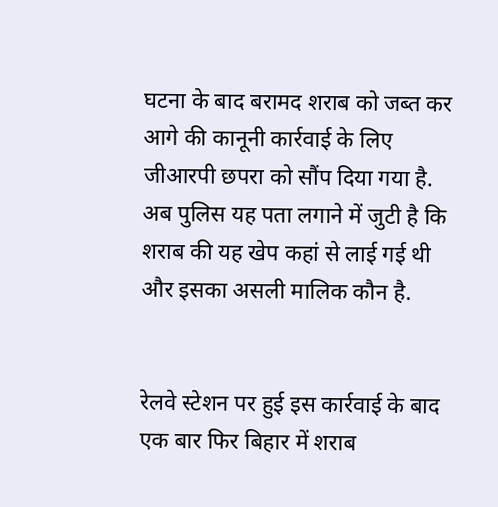घटना के बाद बरामद शराब को जब्त कर आगे की कानूनी कार्रवाई के लिए जीआरपी छपरा को सौंप दिया गया है. अब पुलिस यह पता लगाने में जुटी है कि शराब की यह खेप कहां से लाई गई थी और इसका असली मालिक कौन है.


रेलवे स्टेशन पर हुई इस कार्रवाई के बाद एक बार फिर बिहार में शराब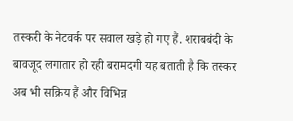तस्करी के नेटवर्क पर सवाल खड़े हो गए हैं. शराबबंदी के बावजूद लगातार हो रही बरामदगी यह बताती है कि तस्कर अब भी सक्रिय हैं और विभिन्न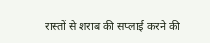रास्तों से शराब की सप्लाई करने की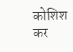कोशिश कर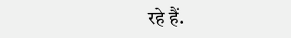रहे हैं.